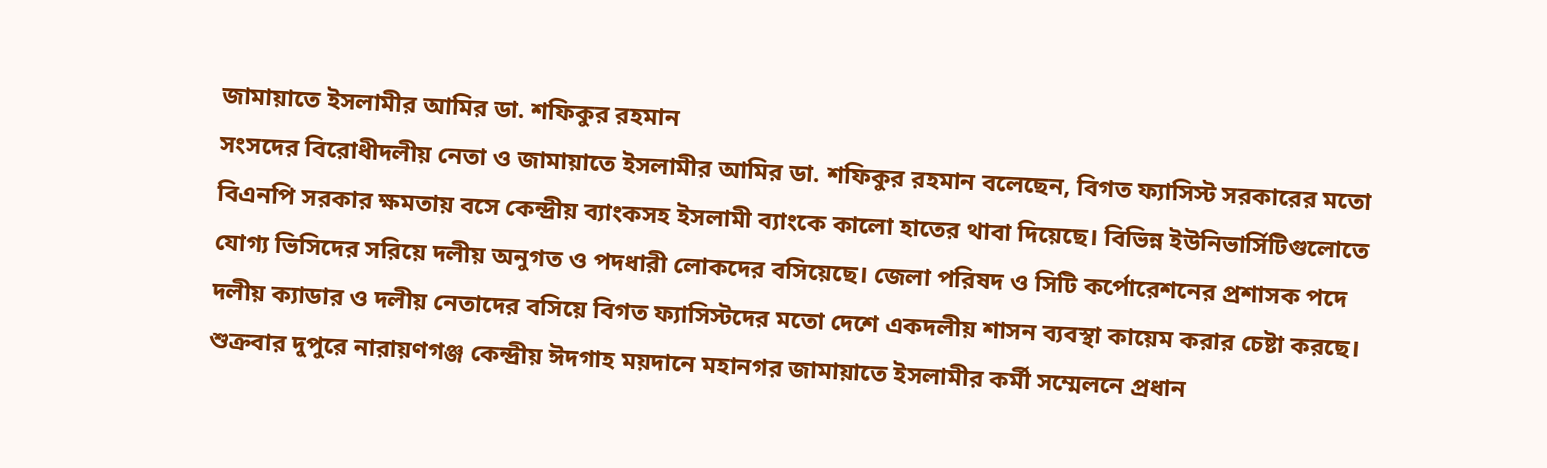জামায়াতে ইসলামীর আমির ডা. শফিকুর রহমান
সংসদের বিরোধীদলীয় নেতা ও জামায়াতে ইসলামীর আমির ডা. শফিকুর রহমান বলেছেন, বিগত ফ্যাসিস্ট সরকারের মতো বিএনপি সরকার ক্ষমতায় বসে কেন্দ্রীয় ব্যাংকসহ ইসলামী ব্যাংকে কালো হাতের থাবা দিয়েছে। বিভিন্ন ইউনিভার্সিটিগুলোতে যোগ্য ভিসিদের সরিয়ে দলীয় অনুগত ও পদধারী লোকদের বসিয়েছে। জেলা পরিষদ ও সিটি কর্পোরেশনের প্রশাসক পদে দলীয় ক্যাডার ও দলীয় নেতাদের বসিয়ে বিগত ফ্যাসিস্টদের মতো দেশে একদলীয় শাসন ব্যবস্থা কায়েম করার চেষ্টা করছে। শুক্রবার দুপুরে নারায়ণগঞ্জ কেন্দ্রীয় ঈদগাহ ময়দানে মহানগর জামায়াতে ইসলামীর কর্মী সম্মেলনে প্রধান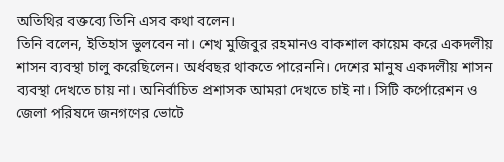অতিথির বক্তব্যে তিনি এসব কথা বলেন।
তিনি বলেন, ইতিহাস ভুলবেন না। শেখ মুজিবুর রহমানও বাকশাল কায়েম করে একদলীয় শাসন ব্যবস্থা চালু করেছিলেন। অর্ধবছর থাকতে পারেননি। দেশের মানুষ একদলীয় শাসন ব্যবস্থা দেখতে চায় না। অনির্বাচিত প্রশাসক আমরা দেখতে চাই না। সিটি কর্পোরেশন ও জেলা পরিষদে জনগণের ভোটে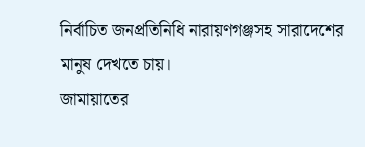নির্বাচিত জনপ্রতিনিধি নারায়ণগঞ্জসহ সারাদেশের মানুষ দেখতে চায়।
জামায়াতের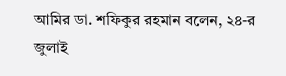আমির ডা. শফিকুর রহমান বলেন, ২৪-র জুলাই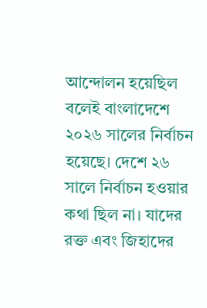আন্দোলন হয়েছিল বলেই বাংলাদেশে ২০২৬ সালের নির্বাচন হয়েছে। দেশে ২৬ সালে নির্বাচন হওয়ার কথা ছিল না। যাদের রক্ত এবং জিহাদের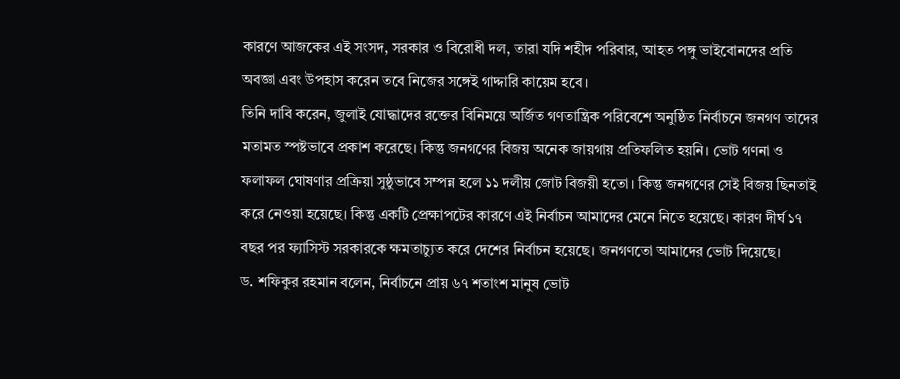কারণে আজকের এই সংসদ, সরকার ও বিরোধী দল, তারা যদি শহীদ পরিবার, আহত পঙ্গু ভাইবোনদের প্রতি অবজ্ঞা এবং উপহাস করেন তবে নিজের সঙ্গেই গাদ্দারি কায়েম হবে।
তিনি দাবি করেন, জুলাই যোদ্ধাদের রক্তের বিনিময়ে অর্জিত গণতান্ত্রিক পরিবেশে অনুষ্ঠিত নির্বাচনে জনগণ তাদের মতামত স্পষ্টভাবে প্রকাশ করেছে। কিন্তু জনগণের বিজয় অনেক জায়গায় প্রতিফলিত হয়নি। ভোট গণনা ও ফলাফল ঘোষণার প্রক্রিয়া সুষ্ঠুভাবে সম্পন্ন হলে ১১ দলীয় জোট বিজয়ী হতো। কিন্তু জনগণের সেই বিজয় ছিনতাই করে নেওয়া হয়েছে। কিন্তু একটি প্রেক্ষাপটের কারণে এই নির্বাচন আমাদের মেনে নিতে হয়েছে। কারণ দীর্ঘ ১৭ বছর পর ফ্যাসিস্ট সরকারকে ক্ষমতাচ্যুত করে দেশের নির্বাচন হয়েছে। জনগণতো আমাদের ভোট দিয়েছে।
ড. শফিকুর রহমান বলেন, নির্বাচনে প্রায় ৬৭ শতাংশ মানুষ ভোট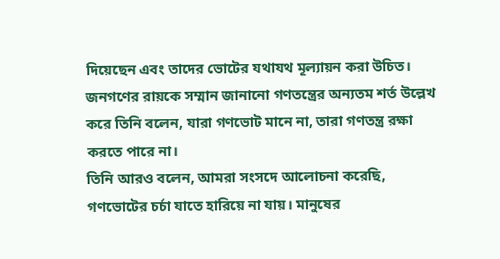দিয়েছেন এবং তাদের ভোটের যথাযথ মূল্যায়ন করা উচিত। জনগণের রায়কে সম্মান জানানো গণতন্ত্রের অন্যতম শর্ত উল্লেখ করে তিনি বলেন, যারা গণভোট মানে না, তারা গণতন্ত্র রক্ষা করতে পারে না।
তিনি আরও বলেন, আমরা সংসদে আলোচনা করেছি, গণভোটের চর্চা যাতে হারিয়ে না যায়। মানুষের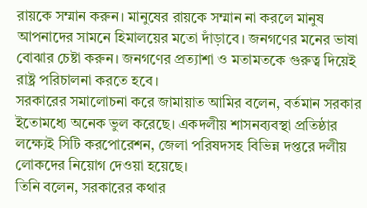রায়কে সম্মান করুন। মানুষের রায়কে সম্মান না করলে মানুষ আপনাদের সামনে হিমালয়ের মতো দাঁড়াবে। জনগণের মনের ভাষা বোঝার চেষ্টা করুন। জনগণের প্রত্যাশা ও মতামতকে গুরুত্ব দিয়েই রাষ্ট্র পরিচালনা করতে হবে।
সরকারের সমালোচনা করে জামায়াত আমির বলেন, বর্তমান সরকার ইতোমধ্যে অনেক ভুল করেছে। একদলীয় শাসনব্যবস্থা প্রতিষ্ঠার লক্ষ্যেই সিটি করপোরেশন, জেলা পরিষদসহ বিভিন্ন দপ্তরে দলীয় লোকদের নিয়োগ দেওয়া হয়েছে।
তিনি বলেন, সরকারের কথার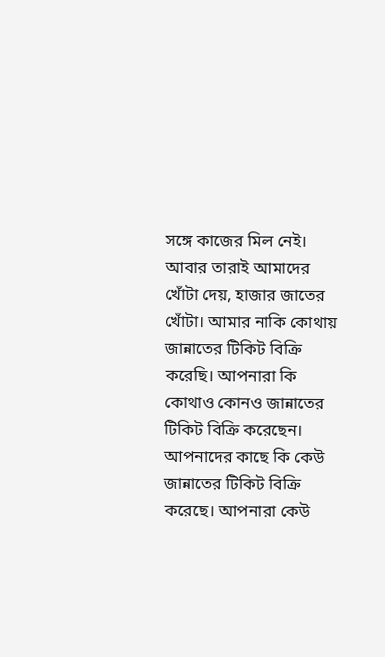সঙ্গে কাজের মিল নেই। আবার তারাই আমাদের খোঁটা দেয়, হাজার জাতের খোঁটা। আমার নাকি কোথায় জান্নাতের টিকিট বিক্রি করেছি। আপনারা কি কোথাও কোনও জান্নাতের টিকিট বিক্রি করেছেন। আপনাদের কাছে কি কেউ জান্নাতের টিকিট বিক্রি করেছে। আপনারা কেউ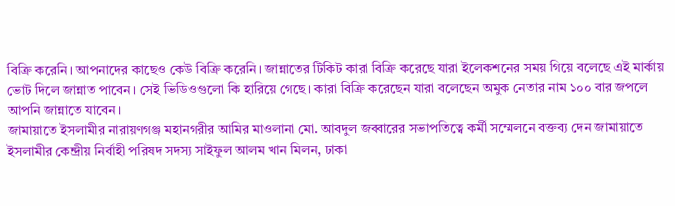বিক্রি করেনি। আপনাদের কাছেও কেউ বিক্রি করেনি। জান্নাতের টিকিট কারা বিক্রি করেছে যারা ইলেকশনের সময় গিয়ে বলেছে এই মার্কায় ভোট দিলে জান্নাত পাবেন। সেই ভিডিওগুলো কি হারিয়ে গেছে। কারা বিক্রি করেছেন যারা বলেছেন অমুক নেতার নাম ১০০ বার জপলে আপনি জান্নাতে যাবেন।
জামায়াতে ইসলামীর নারায়ণগঞ্জ মহানগরীর আমির মাওলানা মো. আবদুল জব্বারের সভাপতিত্বে কর্মী সম্মেলনে বক্তব্য দেন জামায়াতে ইসলামীর কেন্দ্রীয় নির্বাহী পরিষদ সদস্য সাইফুল আলম খান মিলন, ঢাকা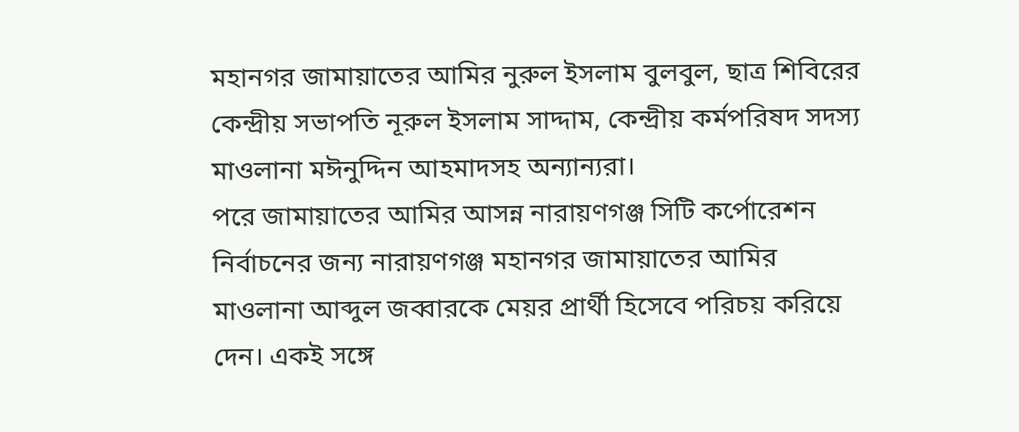মহানগর জামায়াতের আমির নুরুল ইসলাম বুলবুল, ছাত্র শিবিরের কেন্দ্রীয় সভাপতি নূরুল ইসলাম সাদ্দাম, কেন্দ্রীয় কর্মপরিষদ সদস্য মাওলানা মঈনুদ্দিন আহমাদসহ অন্যান্যরা।
পরে জামায়াতের আমির আসন্ন নারায়ণগঞ্জ সিটি কর্পোরেশন নির্বাচনের জন্য নারায়ণগঞ্জ মহানগর জামায়াতের আমির মাওলানা আব্দুল জব্বারকে মেয়র প্রার্থী হিসেবে পরিচয় করিয়ে দেন। একই সঙ্গে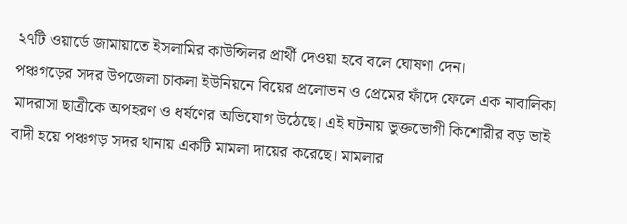২৭টি ওয়ার্ডে জামায়াতে ইসলামির কাউন্সিলর প্রার্থী দেওয়া হবে বলে ঘোষণা দেন।
পঞ্চগড়ের সদর উপজেলা চাকলা ইউনিয়নে বিয়ের প্রলোভন ও প্রেমের ফাঁদে ফেলে এক নাবালিকা মাদরাসা ছাত্রীকে অপহরণ ও ধর্ষণের অভিযোগ উঠেছে। এই ঘটনায় ভুক্তভোগী কিশোরীর বড় ভাই বাদী হয়ে পঞ্চগড় সদর থানায় একটি মামলা দায়ের করেছে। মামলার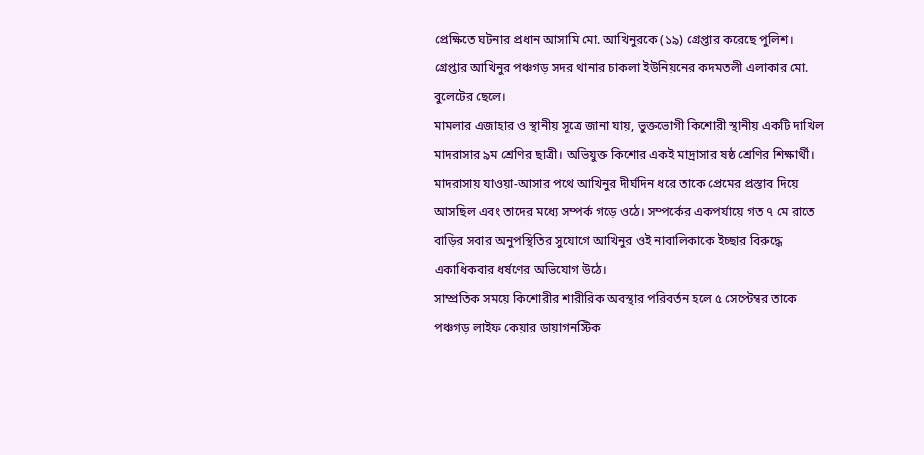প্রেক্ষিতে ঘটনার প্রধান আসামি মো. আখিনুরকে (১৯) গ্রেপ্তার করেছে পুলিশ।
গ্রেপ্তার আখিনুর পঞ্চগড় সদর থানার চাকলা ইউনিয়নের কদমতলী এলাকার মো. বুলেটের ছেলে।
মামলার এজাহার ও স্থানীয় সূত্রে জানা যায়, ভুক্তভোগী কিশোরী স্থানীয় একটি দাখিল মাদরাসার ৯ম শ্রেণির ছাত্রী। অভিযুক্ত কিশোর একই মাদ্রাসার ষষ্ঠ শ্রেণির শিক্ষার্থী। মাদরাসায় যাওয়া-আসার পথে আখিনুর দীর্ঘদিন ধরে তাকে প্রেমের প্রস্তাব দিয়ে আসছিল এবং তাদের মধ্যে সম্পর্ক গড়ে ওঠে। সম্পর্কের একপর্যায়ে গত ৭ মে রাতে বাড়ির সবার অনুপস্থিতির সুযোগে আখিনুর ওই নাবালিকাকে ইচ্ছার বিরুদ্ধে একাধিকবার ধর্ষণের অভিযোগ উঠে।
সাম্প্রতিক সময়ে কিশোরীর শারীরিক অবস্থার পরিবর্তন হলে ৫ সেপ্টেম্বর তাকে পঞ্চগড় লাইফ কেয়ার ডায়াগনস্টিক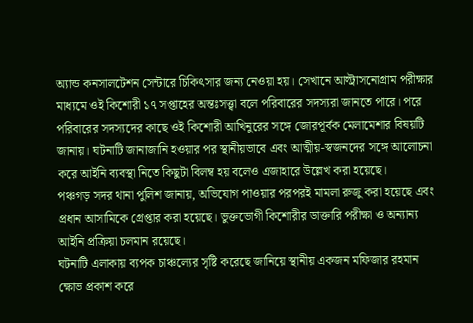অ্যান্ড কনসালটেশন সেন্টারে চিকিৎসার জন্য নেওয়া হয়। সেখানে আল্ট্রাসনোগ্রাম পরীক্ষার মাধ্যমে ওই কিশোরী ১৭ সপ্তাহের অন্তঃসত্ত্বা বলে পরিবারের সদস্যরা জানতে পারে। পরে পরিবারের সদস্যদের কাছে ওই কিশোরী আখিনুরের সঙ্গে জোরপূর্বক মেলামেশার বিষয়টি জানায়। ঘটনাটি জানাজানি হওয়ার পর স্থানীয়ভাবে এবং আত্মীয়-স্বজনদের সঙ্গে আলোচনা করে আইনি ব্যবস্থা নিতে কিছুটা বিলম্ব হয় বলেও এজাহারে উল্লেখ করা হয়েছে।
পঞ্চগড় সদর থানা পুলিশ জানায়, অভিযোগ পাওয়ার পরপরই মামলা রুজু করা হয়েছে এবং প্রধান আসামিকে গ্রেপ্তার করা হয়েছে। ভুক্তভোগী কিশোরীর ডাক্তারি পরীক্ষা ও অন্যান্য আইনি প্রক্রিয়া চলমান রয়েছে।
ঘটনাটি এলাকায় ব্যপক চাঞ্চল্যের সৃষ্টি করেছে জানিয়ে স্থানীয় একজন মফিজার রহমান ক্ষোভ প্রকাশ করে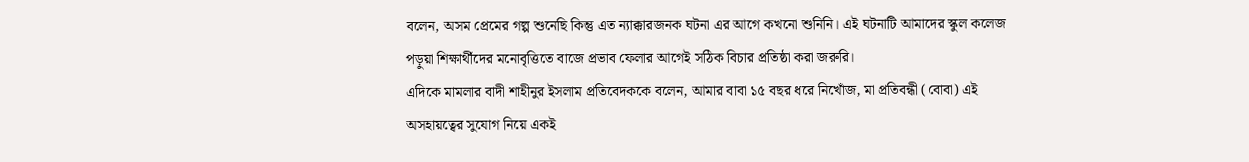বলেন, অসম প্রেমের গল্প শুনেছি কিন্তু এত ন্যাক্কারজনক ঘটনা এর আগে কখনো শুনিনি। এই ঘটনাটি আমাদের স্কুল কলেজ পড়ুয়া শিক্ষার্থীদের মনোবৃত্তিতে বাজে প্রভাব ফেলার আগেই সঠিক বিচার প্রতিষ্ঠা করা জরুরি।
এদিকে মামলার বাদী শাহীনুর ইসলাম প্রতিবেদককে বলেন, আমার বাবা ১৫ বছর ধরে নিখোঁজ, মা প্রতিবন্ধী (বোবা) এই অসহায়ত্বের সুযোগ নিয়ে একই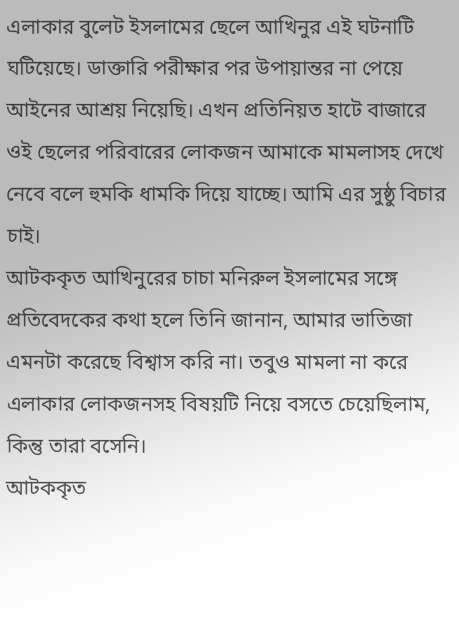এলাকার বুলেট ইসলামের ছেলে আখিনুর এই ঘটনাটি ঘটিয়েছে। ডাক্তারি পরীক্ষার পর উপায়ান্তর না পেয়ে আইনের আশ্রয় নিয়েছি। এখন প্রতিনিয়ত হাটে বাজারে ওই ছেলের পরিবারের লোকজন আমাকে মামলাসহ দেখে নেবে বলে হুমকি ধামকি দিয়ে যাচ্ছে। আমি এর সুষ্ঠু বিচার চাই।
আটককৃত আখিনুরের চাচা মনিরুল ইসলামের সঙ্গে প্রতিবেদকের কথা হলে তিনি জানান, আমার ভাতিজা এমনটা করেছে বিশ্বাস করি না। তবুও মামলা না করে এলাকার লোকজনসহ বিষয়টি নিয়ে বসতে চেয়েছিলাম, কিন্তু তারা বসেনি।
আটককৃত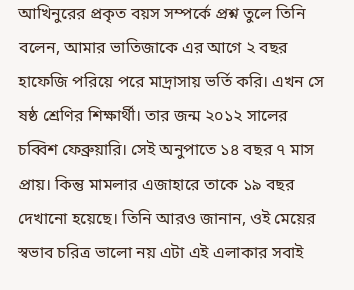আখিনুরের প্রকৃত বয়স সম্পর্কে প্রশ্ন তুলে তিনি বলেন, আমার ভাতিজাকে এর আগে ২ বছর হাফেজি পরিয়ে পরে মাদ্রাসায় ভর্তি করি। এখন সে ষষ্ঠ শ্রেণির শিক্ষার্থী। তার জন্ম ২০১২ সালের চব্বিশ ফেব্রুয়ারি। সেই অনুপাতে ১৪ বছর ৭ মাস প্রায়। কিন্তু মামলার এজাহারে তাকে ১৯ বছর দেখানো হয়েছে। তিনি আরও জানান, ওই মেয়ের স্বভাব চরিত্র ভালো নয় এটা এই এলাকার সবাই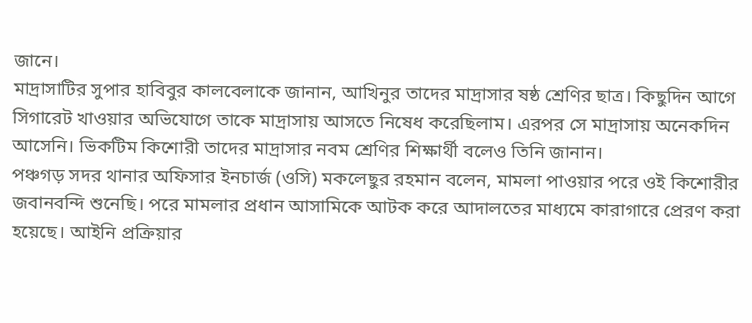জানে।
মাদ্রাসাটির সুপার হাবিবুর কালবেলাকে জানান, আখিনুর তাদের মাদ্রাসার ষষ্ঠ শ্রেণির ছাত্র। কিছুদিন আগে সিগারেট খাওয়ার অভিযোগে তাকে মাদ্রাসায় আসতে নিষেধ করেছিলাম। এরপর সে মাদ্রাসায় অনেকদিন আসেনি। ভিকটিম কিশোরী তাদের মাদ্রাসার নবম শ্রেণির শিক্ষার্থী বলেও তিনি জানান।
পঞ্চগড় সদর থানার অফিসার ইনচার্জ (ওসি) মকলেছুর রহমান বলেন, মামলা পাওয়ার পরে ওই কিশোরীর জবানবন্দি শুনেছি। পরে মামলার প্রধান আসামিকে আটক করে আদালতের মাধ্যমে কারাগারে প্রেরণ করা হয়েছে। আইনি প্রক্রিয়ার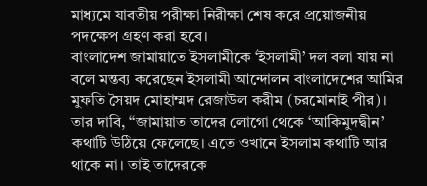মাধ্যমে যাবতীয় পরীক্ষা নিরীক্ষা শেষ করে প্রয়োজনীয় পদক্ষেপ গ্রহণ করা হবে।
বাংলাদেশ জামায়াতে ইসলামীকে ‘ইসলামী’ দল বলা যায় না বলে মন্তব্য করেছেন ইসলামী আন্দোলন বাংলাদেশের আমির মুফতি সৈয়দ মোহাম্মদ রেজাউল করীম (চরমোনাই পীর)।
তার দাবি, ‘‘জামায়াত তাদের লোগো থেকে ‘আকিমুদদ্বীন’ কথাটি উঠিয়ে ফেলেছে। এতে ওখানে ইসলাম কথাটি আর থাকে না। তাই তাদেরকে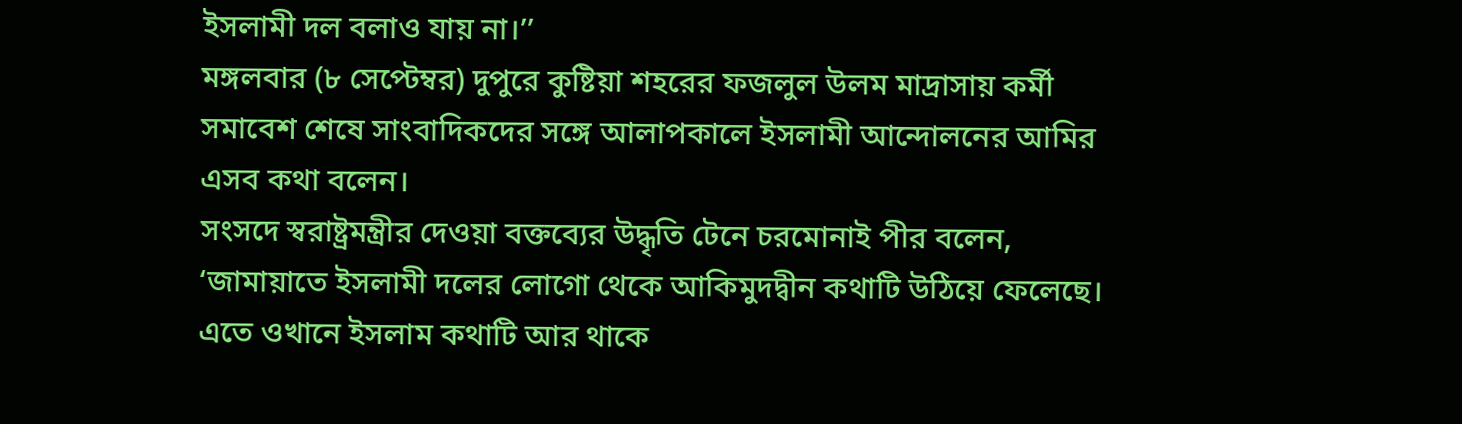ইসলামী দল বলাও যায় না।’’
মঙ্গলবার (৮ সেপ্টেম্বর) দুপুরে কুষ্টিয়া শহরের ফজলুল উলম মাদ্রাসায় কর্মী সমাবেশ শেষে সাংবাদিকদের সঙ্গে আলাপকালে ইসলামী আন্দোলনের আমির এসব কথা বলেন।
সংসদে স্বরাষ্ট্রমন্ত্রীর দেওয়া বক্তব্যের উদ্ধৃতি টেনে চরমোনাই পীর বলেন, ‘জামায়াতে ইসলামী দলের লোগো থেকে আকিমুদদ্বীন কথাটি উঠিয়ে ফেলেছে। এতে ওখানে ইসলাম কথাটি আর থাকে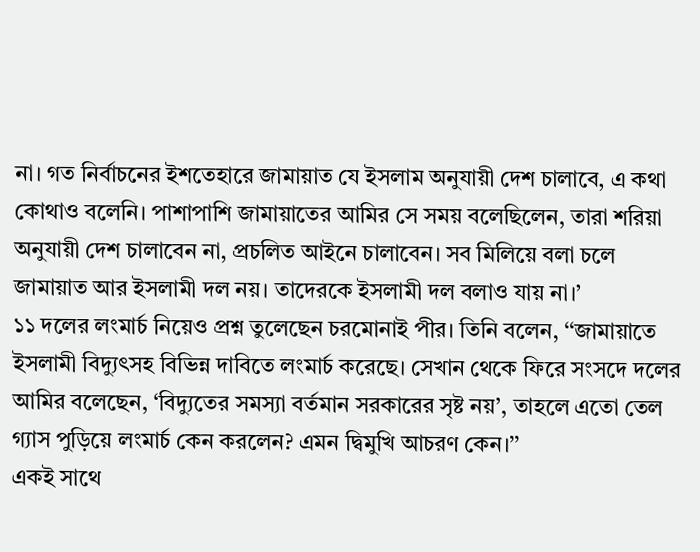না। গত নির্বাচনের ইশতেহারে জামায়াত যে ইসলাম অনুযায়ী দেশ চালাবে, এ কথা কোথাও বলেনি। পাশাপাশি জামায়াতের আমির সে সময় বলেছিলেন, তারা শরিয়া অনুযায়ী দেশ চালাবেন না, প্রচলিত আইনে চালাবেন। সব মিলিয়ে বলা চলে জামায়াত আর ইসলামী দল নয়। তাদেরকে ইসলামী দল বলাও যায় না।’
১১ দলের লংমার্চ নিয়েও প্রশ্ন তুলেছেন চরমোনাই পীর। তিনি বলেন, ‘‘জামায়াতে ইসলামী বিদ্যুৎসহ বিভিন্ন দাবিতে লংমার্চ করেছে। সেখান থেকে ফিরে সংসদে দলের আমির বলেছেন, ‘বিদ্যুতের সমস্যা বর্তমান সরকারের সৃষ্ট নয়’, তাহলে এতো তেল গ্যাস পুড়িয়ে লংমার্চ কেন করলেন? এমন দ্বিমুখি আচরণ কেন।’’
একই সাথে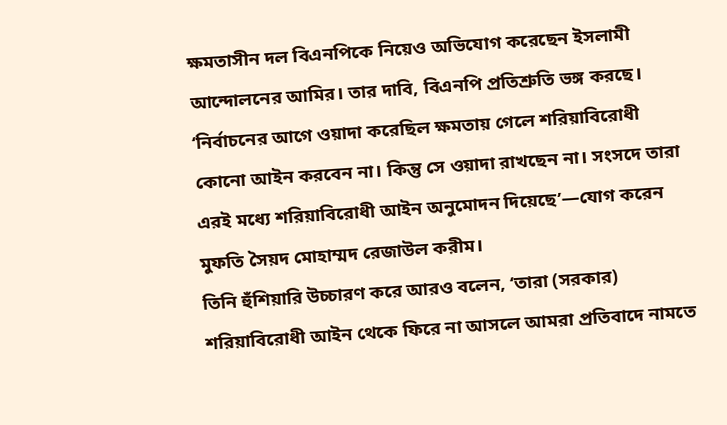ক্ষমতাসীন দল বিএনপিকে নিয়েও অভিযোগ করেছেন ইসলামী আন্দোলনের আমির। তার দাবি, বিএনপি প্রতিশ্রুতি ভঙ্গ করছে। ‘নির্বাচনের আগে ওয়াদা করেছিল ক্ষমতায় গেলে শরিয়াবিরোধী কোনো আইন করবেন না। কিন্তু সে ওয়াদা রাখছেন না। সংসদে তারা এরই মধ্যে শরিয়াবিরোধী আইন অনুমোদন দিয়েছে’—যোগ করেন মুফতি সৈয়দ মোহাম্মদ রেজাউল করীম।
তিনি হুঁশিয়ারি উচ্চারণ করে আরও বলেন, ‘তারা (সরকার) শরিয়াবিরোধী আইন থেকে ফিরে না আসলে আমরা প্রতিবাদে নামতে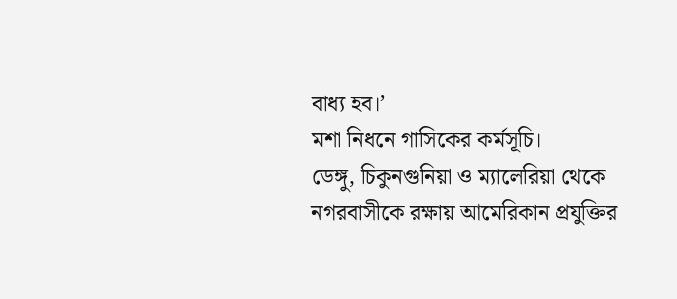বাধ্য হব।’
মশা নিধনে গাসিকের কর্মসূচি।
ডেঙ্গু, চিকুনগুনিয়া ও ম্যালেরিয়া থেকে নগরবাসীকে রক্ষায় আমেরিকান প্রযুক্তির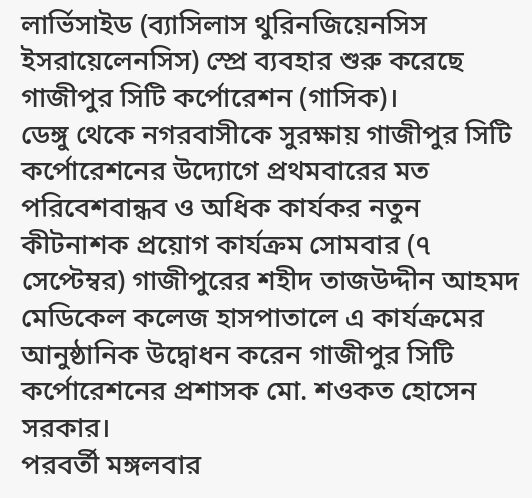লার্ভিসাইড (ব্যাসিলাস থুরিনজিয়েনসিস ইসরায়েলেনসিস) স্প্রে ব্যবহার শুরু করেছে গাজীপুর সিটি কর্পোরেশন (গাসিক)।
ডেঙ্গু থেকে নগরবাসীকে সুরক্ষায় গাজীপুর সিটি কর্পোরেশনের উদ্যোগে প্রথমবারের মত পরিবেশবান্ধব ও অধিক কার্যকর নতুন কীটনাশক প্রয়োগ কার্যক্রম সোমবার (৭ সেপ্টেম্বর) গাজীপুরের শহীদ তাজউদ্দীন আহমদ মেডিকেল কলেজ হাসপাতালে এ কার্যক্রমের আনুষ্ঠানিক উদ্বোধন করেন গাজীপুর সিটি কর্পোরেশনের প্রশাসক মো. শওকত হোসেন সরকার।
পরবর্তী মঙ্গলবার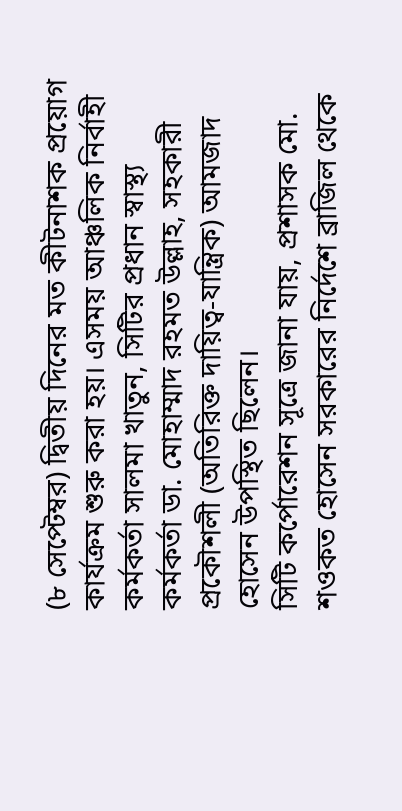(৮ সেপ্টেম্বর) দ্বিতীয় দিনের মত কীটনাশক প্রয়োগ কার্যক্রম শুরু করা হয়। এসময় আঞ্চলিক নির্বাহী কর্মকর্তা সালমা খাতুন, সিটির প্রধান স্বাস্থ্য কর্মকর্তা ডা. মোহাম্মাদ রহমত উল্লাহ, সহকারী প্রকৌশলী (অতিরিক্ত দায়িত্ব-যান্ত্রিক) আমজাদ হোসেন উপস্থিত ছিলেন।
সিটি কর্পোরেশন সূত্রে জানা যায়, প্রশাসক মো. শওকত হোসেন সরকারের নির্দেশে ব্রাজিল থেকে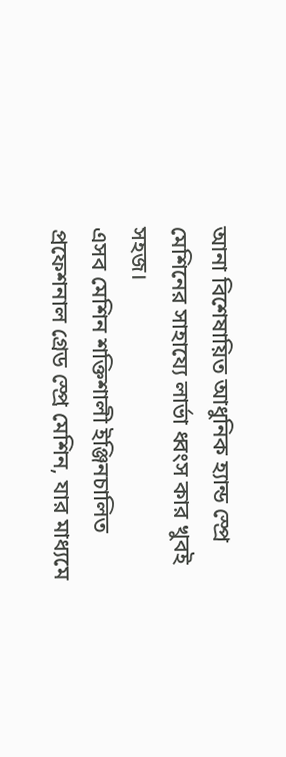আনা বিশেষায়িত আধুনিক হ্যান্ড স্প্রে মেশিনের সাহায্যে লার্ভা ধ্বংস কার খুবই সহজ।
এসব মেশিন শক্তিশালী ইঞ্জিনচালিত প্রফেশনাল গ্রেড স্প্রে মেশিন, যার মাধ্যমে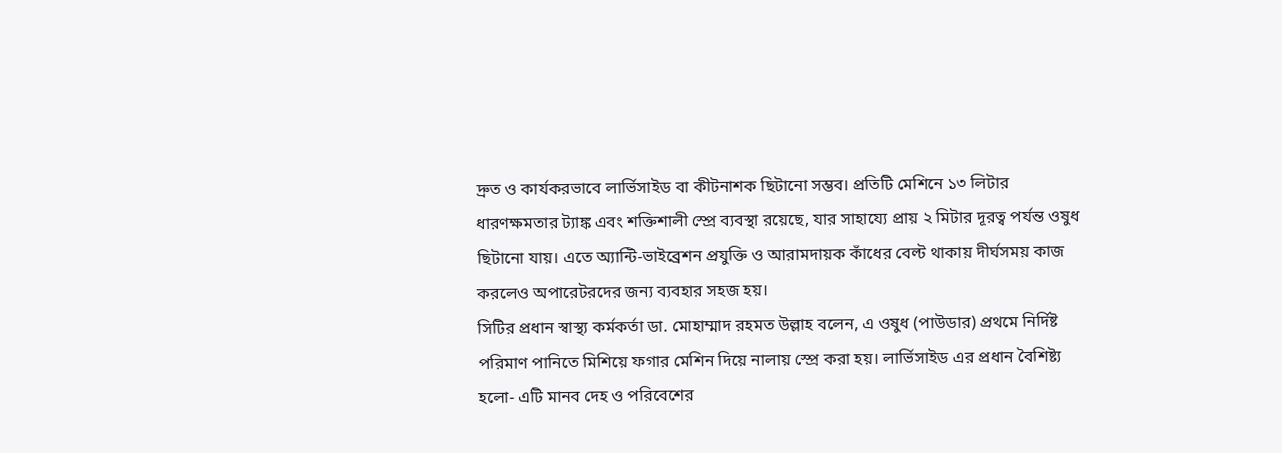দ্রুত ও কার্যকরভাবে লার্ভিসাইড বা কীটনাশক ছিটানো সম্ভব। প্রতিটি মেশিনে ১৩ লিটার ধারণক্ষমতার ট্যাঙ্ক এবং শক্তিশালী স্প্রে ব্যবস্থা রয়েছে, যার সাহায্যে প্রায় ২ মিটার দূরত্ব পর্যন্ত ওষুধ ছিটানো যায়। এতে অ্যান্টি-ভাইব্রেশন প্রযুক্তি ও আরামদায়ক কাঁধের বেল্ট থাকায় দীর্ঘসময় কাজ করলেও অপারেটরদের জন্য ব্যবহার সহজ হয়।
সিটির প্রধান স্বাস্থ্য কর্মকর্তা ডা. মোহাম্মাদ রহমত উল্লাহ বলেন, এ ওষুধ (পাউডার) প্রথমে নির্দিষ্ট পরিমাণ পানিতে মিশিয়ে ফগার মেশিন দিয়ে নালায় স্প্রে করা হয়। লার্ভিসাইড এর প্রধান বৈশিষ্ট্য হলো- এটি মানব দেহ ও পরিবেশের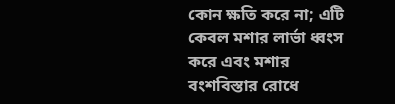কোন ক্ষতি করে না; এটি কেবল মশার লার্ভা ধ্বংস করে এবং মশার বংশবিস্তার রোধে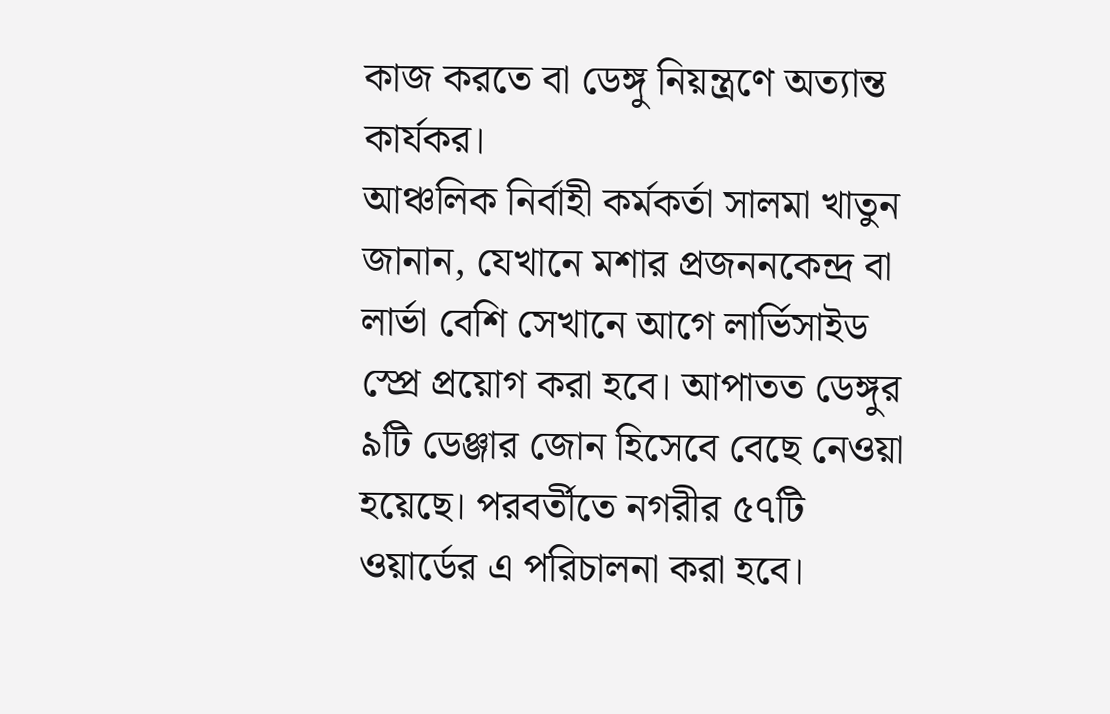কাজ করতে বা ডেঙ্গু নিয়ন্ত্রণে অত্যান্ত কার্যকর।
আঞ্চলিক নির্বাহী কর্মকর্তা সালমা খাতুন জানান, যেখানে মশার প্রজননকেন্দ্র বা লার্ভা বেশি সেখানে আগে লার্ভিসাইড স্প্রে প্রয়োগ করা হবে। আপাতত ডেঙ্গুর ৯টি ডেঞ্জার জোন হিসেবে বেছে নেওয়া হয়েছে। পরবর্তীতে নগরীর ৫৭টি ওয়ার্ডের এ পরিচালনা করা হবে।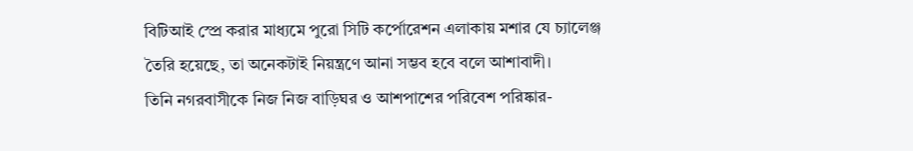বিটিআই স্প্রে করার মাধ্যমে পুরো সিটি কর্পোরেশন এলাকায় মশার যে চ্যালেঞ্জ তৈরি হয়েছে, তা অনেকটাই নিয়ন্ত্রণে আনা সম্ভব হবে বলে আশাবাদী।
তিনি নগরবাসীকে নিজ নিজ বাড়িঘর ও আশপাশের পরিবেশ পরিষ্কার-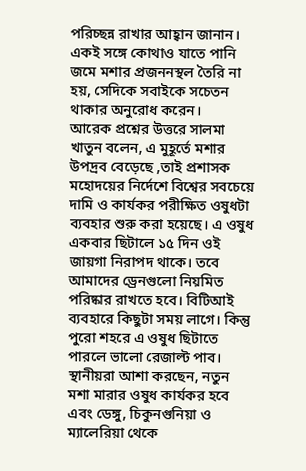পরিচ্ছন্ন রাখার আহ্বান জানান। একই সঙ্গে কোথাও যাতে পানি জমে মশার প্রজননস্থল তৈরি না হয়, সেদিকে সবাইকে সচেতন থাকার অনুরোধ করেন।
আরেক প্রশ্নের উত্তরে সালমা খাতুন বলেন, এ মুহূর্তে মশার উপদ্রব বেড়েছে ,তাই প্রশাসক মহোদয়ের নির্দেশে বিশ্বের সবচেয়ে দামি ও কার্যকর পরীক্ষিত ওষুধটা ব্যবহার শুরু করা হয়েছে। এ ওষুধ একবার ছিটালে ১৫ দিন ওই জায়গা নিরাপদ থাকে। তবে আমাদের ড্রেনগুলো নিয়মিত পরিষ্কার রাখতে হবে। বিটিআই ব্যবহারে কিছুটা সময় লাগে। কিন্তু পুরো শহরে এ ওষুধ ছিটাতে পারলে ভালো রেজাল্ট পাব।
স্থানীয়রা আশা করছেন, নতুন মশা মারার ওষুধ কার্যকর হবে এবং ডেঙ্গু, চিকুনগুনিয়া ও ম্যালেরিয়া থেকে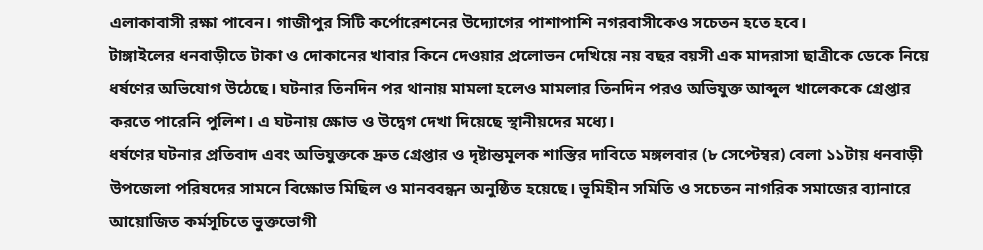এলাকাবাসী রক্ষা পাবেন। গাজীপুর সিটি কর্পোরেশনের উদ্যোগের পাশাপাশি নগরবাসীকেও সচেতন হতে হবে।
টাঙ্গাইলের ধনবাড়ীতে টাকা ও দোকানের খাবার কিনে দেওয়ার প্রলোভন দেখিয়ে নয় বছর বয়সী এক মাদরাসা ছাত্রীকে ডেকে নিয়ে ধর্ষণের অভিযোগ উঠেছে। ঘটনার তিনদিন পর থানায় মামলা হলেও মামলার তিনদিন পরও অভিযুক্ত আব্দুল খালেককে গ্রেপ্তার করতে পারেনি পুলিশ। এ ঘটনায় ক্ষোভ ও উদ্বেগ দেখা দিয়েছে স্থানীয়দের মধ্যে।
ধর্ষণের ঘটনার প্রতিবাদ এবং অভিযুক্তকে দ্রুত গ্রেপ্তার ও দৃষ্টান্তমূলক শাস্তির দাবিতে মঙ্গলবার (৮ সেপ্টেম্বর) বেলা ১১টায় ধনবাড়ী উপজেলা পরিষদের সামনে বিক্ষোভ মিছিল ও মানববন্ধন অনুষ্ঠিত হয়েছে। ভূমিহীন সমিতি ও সচেতন নাগরিক সমাজের ব্যানারে আয়োজিত কর্মসূচিতে ভুক্তভোগী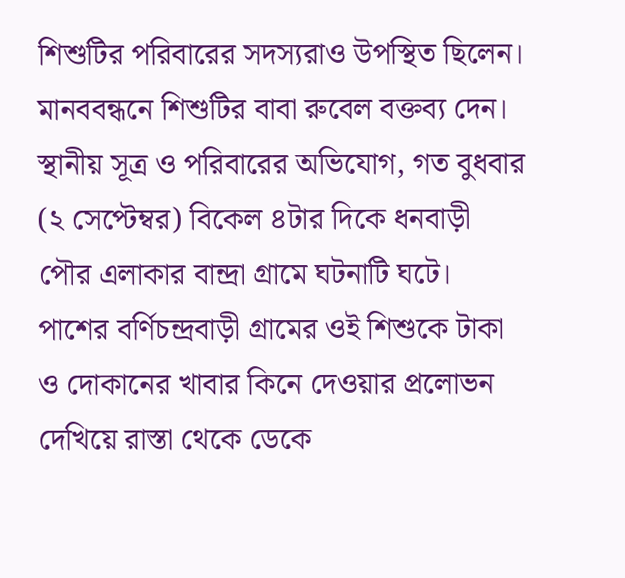শিশুটির পরিবারের সদস্যরাও উপস্থিত ছিলেন। মানববন্ধনে শিশুটির বাবা রুবেল বক্তব্য দেন।
স্থানীয় সূত্র ও পরিবারের অভিযোগ, গত বুধবার (২ সেপ্টেম্বর) বিকেল ৪টার দিকে ধনবাড়ী পৌর এলাকার বান্দ্রা গ্রামে ঘটনাটি ঘটে। পাশের বর্ণিচন্দ্রবাড়ী গ্রামের ওই শিশুকে টাকা ও দোকানের খাবার কিনে দেওয়ার প্রলোভন দেখিয়ে রাস্তা থেকে ডেকে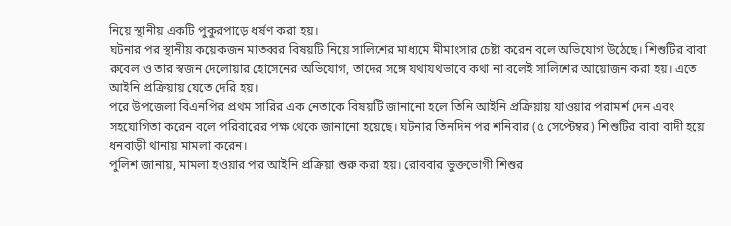নিয়ে স্থানীয় একটি পুকুরপাড়ে ধর্ষণ করা হয়।
ঘটনার পর স্থানীয় কয়েকজন মাতব্বর বিষয়টি নিয়ে সালিশের মাধ্যমে মীমাংসার চেষ্টা করেন বলে অভিযোগ উঠেছে। শিশুটির বাবা রুবেল ও তার স্বজন দেলোয়ার হোসেনের অভিযোগ, তাদের সঙ্গে যথাযথভাবে কথা না বলেই সালিশের আয়োজন করা হয়। এতে আইনি প্রক্রিয়ায় যেতে দেরি হয়।
পরে উপজেলা বিএনপির প্রথম সারির এক নেতাকে বিষয়টি জানানো হলে তিনি আইনি প্রক্রিয়ায় যাওয়ার পরামর্শ দেন এবং সহযোগিতা করেন বলে পরিবারের পক্ষ থেকে জানানো হয়েছে। ঘটনার তিনদিন পর শনিবার (৫ সেপ্টেম্বর) শিশুটির বাবা বাদী হয়ে ধনবাড়ী থানায় মামলা করেন।
পুলিশ জানায়, মামলা হওয়ার পর আইনি প্রক্রিয়া শুরু করা হয়। রোববার ভুক্তভোগী শিশুর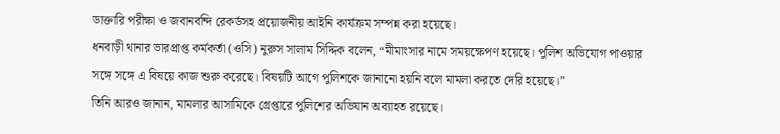ডাক্তারি পরীক্ষা ও জবানবন্দি রেকর্ডসহ প্রয়োজনীয় আইনি কার্যক্রম সম্পন্ন করা হয়েছে।
ধনবাড়ী থানার ভারপ্রাপ্ত কর্মকর্তা (ওসি) নুরুস সালাম সিদ্দিক বলেন, “মীমাংসার নামে সময়ক্ষেপণ হয়েছে। পুলিশ অভিযোগ পাওয়ার সঙ্গে সঙ্গে এ বিষয়ে কাজ শুরু করেছে। বিষয়টি আগে পুলিশকে জানানো হয়নি বলে মামলা করতে দেরি হয়েছে।”
তিনি আরও জানান, মামলার আসামিকে গ্রেপ্তারে পুলিশের অভিযান অব্যাহত রয়েছে।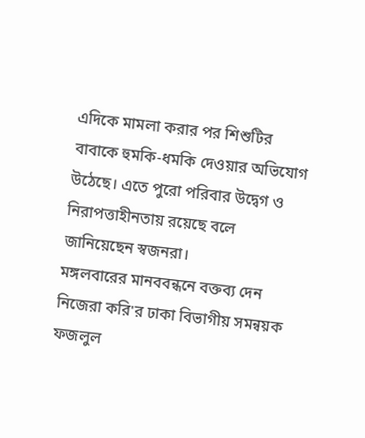এদিকে মামলা করার পর শিশুটির বাবাকে হুমকি-ধমকি দেওয়ার অভিযোগ উঠেছে। এতে পুরো পরিবার উদ্বেগ ও নিরাপত্তাহীনতায় রয়েছে বলে জানিয়েছেন স্বজনরা।
মঙ্গলবারের মানববন্ধনে বক্তব্য দেন নিজেরা করি'র ঢাকা বিভাগীয় সমন্বয়ক ফজলুল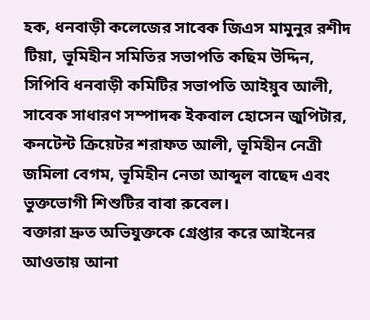হক, ধনবাড়ী কলেজের সাবেক জিএস মামুনুর রশীদ টিয়া, ভূমিহীন সমিতির সভাপতি কছিম উদ্দিন, সিপিবি ধনবাড়ী কমিটির সভাপতি আইয়ুব আলী, সাবেক সাধারণ সম্পাদক ইকবাল হোসেন জুপিটার, কনটেন্ট ক্রিয়েটর শরাফত আলী, ভূমিহীন নেত্রী জমিলা বেগম, ভূমিহীন নেতা আব্দুল বাছেদ এবং ভুক্তভোগী শিশুটির বাবা রুবেল।
বক্তারা দ্রুত অভিযুক্তকে গ্রেপ্তার করে আইনের আওতায় আনা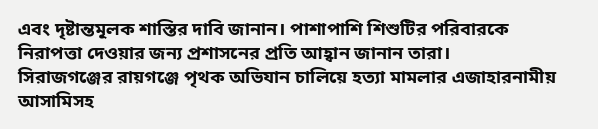এবং দৃষ্টান্তমূলক শাস্তির দাবি জানান। পাশাপাশি শিশুটির পরিবারকে নিরাপত্তা দেওয়ার জন্য প্রশাসনের প্রতি আহ্বান জানান তারা।
সিরাজগঞ্জের রায়গঞ্জে পৃথক অভিযান চালিয়ে হত্যা মামলার এজাহারনামীয় আসামিসহ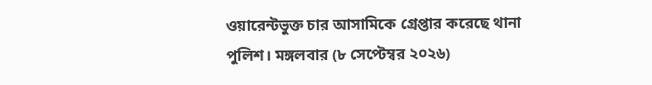ওয়ারেন্টভুক্ত চার আসামিকে গ্রেপ্তার করেছে থানা পুলিশ। মঙ্গলবার (৮ সেপ্টেম্বর ২০২৬)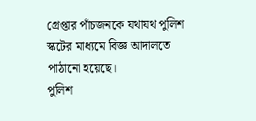গ্রেপ্তার পাঁচজনকে যথাযথ পুলিশ স্কটের মাধ্যমে বিজ্ঞ আদালতে পাঠানো হয়েছে।
পুলিশ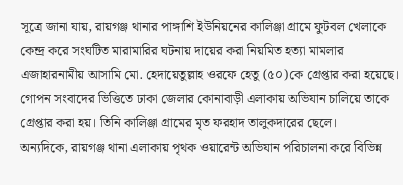সূত্রে জানা যায়, রায়গঞ্জ থানার পাঙ্গাশি ইউনিয়নের কালিঞ্জা গ্রামে ফুটবল খেলাকে কেন্দ্র করে সংঘটিত মারামারির ঘটনায় দায়ের করা নিয়মিত হত্যা মামলার এজাহারনামীয় আসামি মো. হেদায়েতুল্লাহ ওরফে হেতু (৫০)কে গ্রেপ্তার করা হয়েছে। গোপন সংবাদের ভিত্তিতে ঢাকা জেলার কোনাবাড়ী এলাকায় অভিযান চালিয়ে তাকে গ্রেপ্তার করা হয়। তিনি কালিঞ্জা গ্রামের মৃত ফরহাদ তালুকদারের ছেলে।
অন্যদিকে, রায়গঞ্জ থানা এলাকায় পৃথক ওয়ারেন্ট অভিযান পরিচালনা করে বিভিন্ন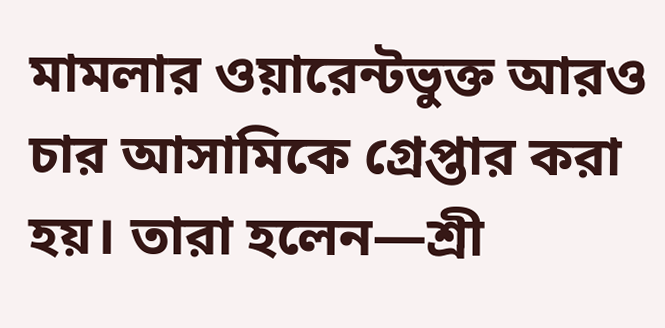মামলার ওয়ারেন্টভুক্ত আরও চার আসামিকে গ্রেপ্তার করা হয়। তারা হলেন—শ্রী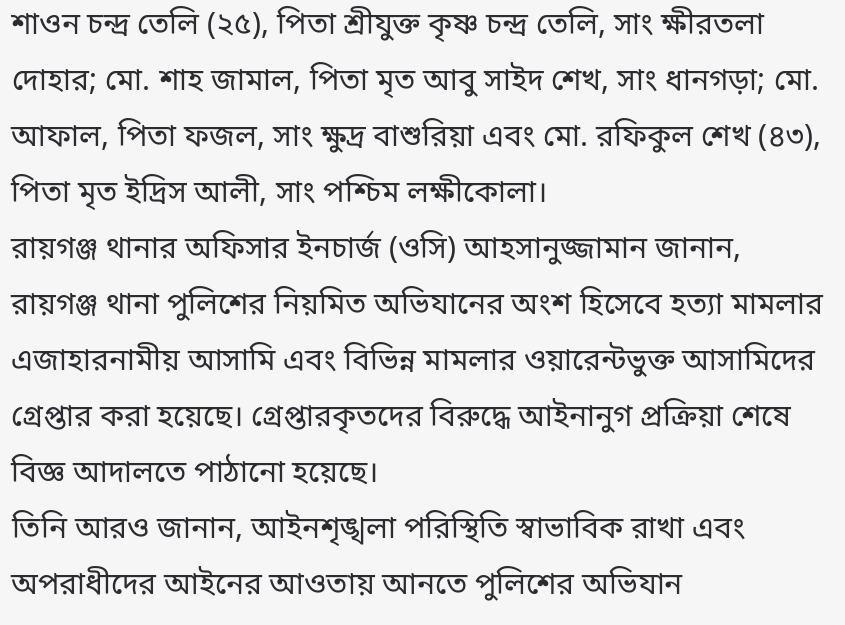শাওন চন্দ্র তেলি (২৫), পিতা শ্রীযুক্ত কৃষ্ণ চন্দ্র তেলি, সাং ক্ষীরতলা দোহার; মো. শাহ জামাল, পিতা মৃত আবু সাইদ শেখ, সাং ধানগড়া; মো. আফাল, পিতা ফজল, সাং ক্ষুদ্র বাশুরিয়া এবং মো. রফিকুল শেখ (৪৩), পিতা মৃত ইদ্রিস আলী, সাং পশ্চিম লক্ষীকোলা।
রায়গঞ্জ থানার অফিসার ইনচার্জ (ওসি) আহসানুজ্জামান জানান, রায়গঞ্জ থানা পুলিশের নিয়মিত অভিযানের অংশ হিসেবে হত্যা মামলার এজাহারনামীয় আসামি এবং বিভিন্ন মামলার ওয়ারেন্টভুক্ত আসামিদের গ্রেপ্তার করা হয়েছে। গ্রেপ্তারকৃতদের বিরুদ্ধে আইনানুগ প্রক্রিয়া শেষে বিজ্ঞ আদালতে পাঠানো হয়েছে।
তিনি আরও জানান, আইনশৃঙ্খলা পরিস্থিতি স্বাভাবিক রাখা এবং অপরাধীদের আইনের আওতায় আনতে পুলিশের অভিযান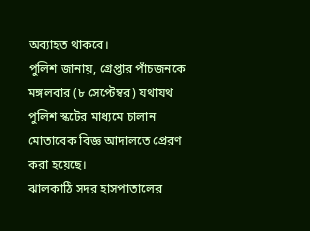অব্যাহত থাকবে।
পুলিশ জানায়, গ্রেপ্তার পাঁচজনকে মঙ্গলবার (৮ সেপ্টেম্বর) যথাযথ পুলিশ স্কটের মাধ্যমে চালান মোতাবেক বিজ্ঞ আদালতে প্রেরণ করা হয়েছে।
ঝালকাঠি সদর হাসপাতালের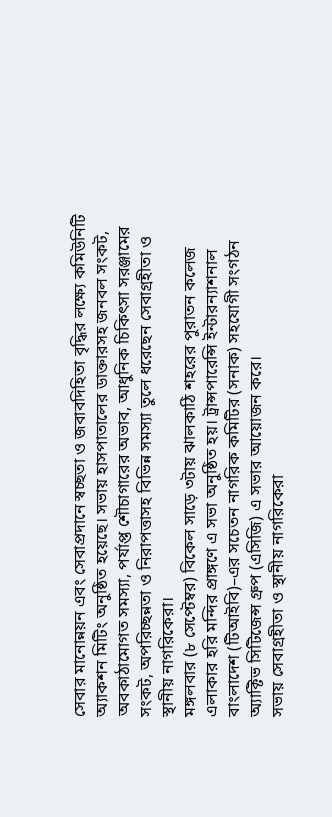সেবার মানোন্নয়ন এবং সেবাপ্রদানে স্বচ্ছতা ও জবাবদিহিতা বৃদ্ধির লক্ষ্যে কমিউনিটি অ্যাকশন মিটিং অনুষ্ঠিত হয়েছে। সভায় হাসপাতালের ডাক্তারসহ জনবল সংকট, অবকাঠামোগত সমস্যা, পর্যাপ্ত শৌচাগারের অভাব, আধুনিক চিকিৎসা সরঞ্জামের সংকট, অপরিচ্ছন্নতা ও নিরাপত্তাসহ বিভিন্ন সমস্যা তুলে ধরেছেন সেবাগ্রহীতা ও স্থানীয় নাগরিকেরা।
মঙ্গলবার (৮ সেপ্টেম্বর) বিকেল সাড়ে ৩টায় ঝালকাঠি শহরের পুরাতন কলেজ এলাকার হরি মন্দির প্রাঙ্গণে এ সভা অনুষ্ঠিত হয়। ট্রান্সপারেন্সি ইন্টারন্যাশনাল বাংলাদেশ (টিআইবি)–এর সচেতন নাগরিক কমিটির (সনাক) সহযোগী সংগঠন অ্যাক্টিভ সিটিজেন্স গ্রুপ (এসিজি) এ সভার আয়োজন করে।
সভায় সেবাগ্রহীতা ও স্থানীয় নাগরিকেরা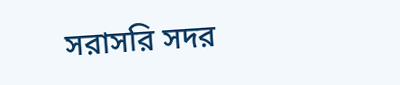সরাসরি সদর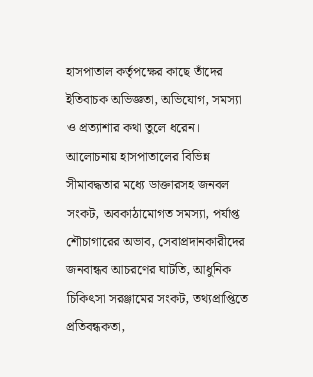হাসপাতাল কর্তৃপক্ষের কাছে তাঁদের ইতিবাচক অভিজ্ঞতা, অভিযোগ, সমস্যা ও প্রত্যাশার কথা তুলে ধরেন। আলোচনায় হাসপাতালের বিভিন্ন সীমাবদ্ধতার মধ্যে ডাক্তারসহ জনবল সংকট, অবকাঠামোগত সমস্যা, পর্যাপ্ত শৌচাগারের অভাব, সেবাপ্রদানকারীদের জনবান্ধব আচরণের ঘাটতি, আধুনিক চিকিৎসা সরঞ্জামের সংকট, তথ্যপ্রাপ্তিতে প্রতিবন্ধকতা,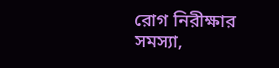রোগ নিরীক্ষার সমস্যা,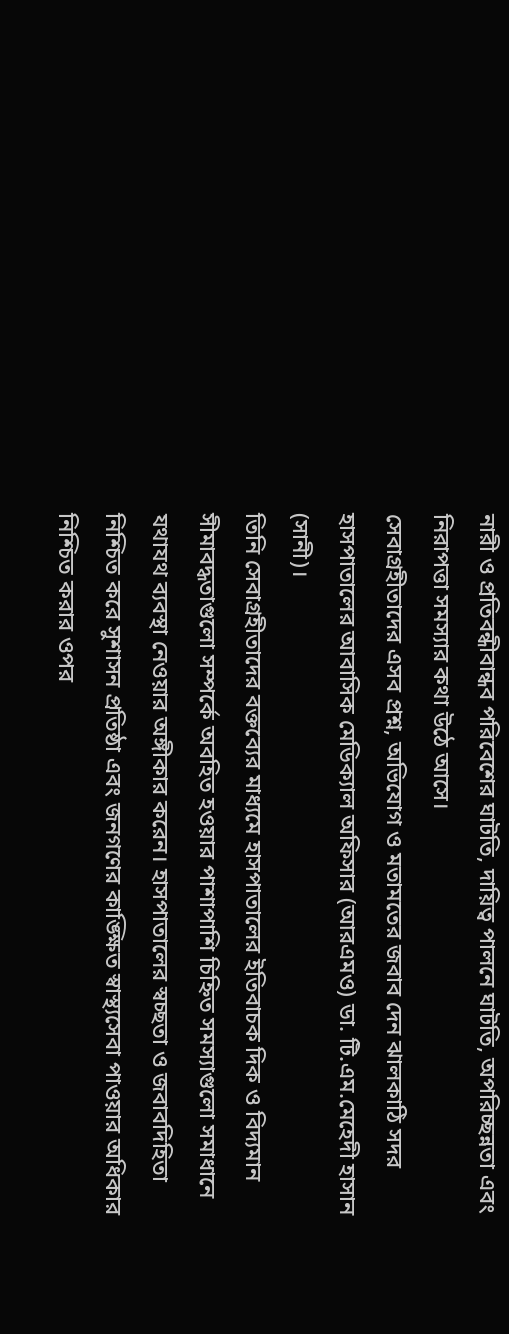নারী ও প্রতিবন্ধীবান্ধব পরিবেশের ঘাটতি, দায়িত্ব পালনে ঘাটতি, অপরিচ্ছন্নতা এবং নিরাপত্তা সমস্যার কথা উঠে আসে।
সেবাগ্রহীতাদের এসব প্রশ্ন, অভিযোগ ও মতামতের জবাব দেন ঝালকাঠি সদর হাসপাতালের আবাসিক মেডিক্যাল অফিসার (আরএমও) ডা. টি.এম.মেহেদী হাসান (সানী)।
তিনি সেবাগ্রহীতাদের বক্তব্যের মাধ্যমে হাসপাতালের ইতিবাচক দিক ও বিদ্যমান সীমাবদ্ধতাগুলো সম্পর্কে অবহিত হওয়ার পাশাপাশি চিহ্নিত সমস্যাগুলো সমাধানে যথাযথ ব্যবস্থা নেওয়ার অঙ্গীকার করেন। হাসপাতালের স্বচ্ছতা ও জবাবদিহিতা নিশ্চিত করে সুশাসন প্রতিষ্ঠা এবং জনগণের কাঙ্ক্ষিত স্বাস্থ্যসেবা পাওয়ার অধিকার নিশ্চিত করার ওপর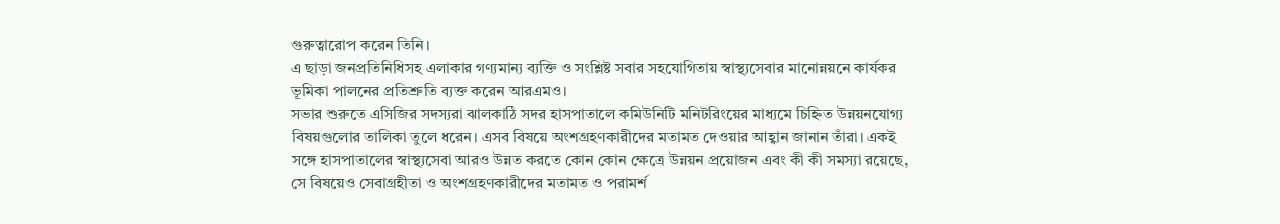গুরুত্বারোপ করেন তিনি।
এ ছাড়া জনপ্রতিনিধিসহ এলাকার গণ্যমান্য ব্যক্তি ও সংশ্লিষ্ট সবার সহযোগিতায় স্বাস্থ্যসেবার মানোন্নয়নে কার্যকর ভূমিকা পালনের প্রতিশ্রুতি ব্যক্ত করেন আরএমও।
সভার শুরুতে এসিজির সদস্যরা ঝালকাঠি সদর হাসপাতালে কমিউনিটি মনিটরিংয়ের মাধ্যমে চিহ্নিত উন্নয়নযোগ্য বিষয়গুলোর তালিকা তুলে ধরেন। এসব বিষয়ে অংশগ্রহণকারীদের মতামত দেওয়ার আহ্বান জানান তাঁরা। একই সঙ্গে হাসপাতালের স্বাস্থ্যসেবা আরও উন্নত করতে কোন কোন ক্ষেত্রে উন্নয়ন প্রয়োজন এবং কী কী সমস্যা রয়েছে, সে বিষয়েও সেবাগ্রহীতা ও অংশগ্রহণকারীদের মতামত ও পরামর্শ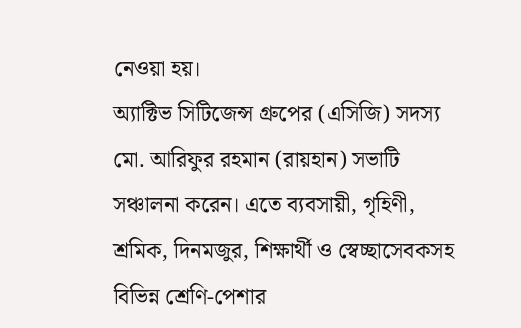নেওয়া হয়।
অ্যাক্টিভ সিটিজেন্স গ্রুপের (এসিজি) সদস্য মো. আরিফুর রহমান (রায়হান) সভাটি সঞ্চালনা করেন। এতে ব্যবসায়ী, গৃহিণী, শ্রমিক, দিনমজুর, শিক্ষার্থী ও স্বেচ্ছাসেবকসহ বিভিন্ন শ্রেণি-পেশার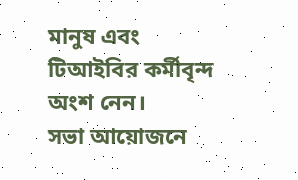মানুষ এবং টিআইবির কর্মীবৃন্দ অংশ নেন।
সভা আয়োজনে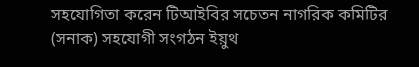সহযোগিতা করেন টিআইবির সচেতন নাগরিক কমিটির (সনাক) সহযোগী সংগঠন ইয়ুথ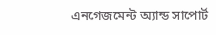এনগেজমেন্ট অ্যান্ড সাপোর্ট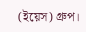(ইয়েস) গ্রুপ।